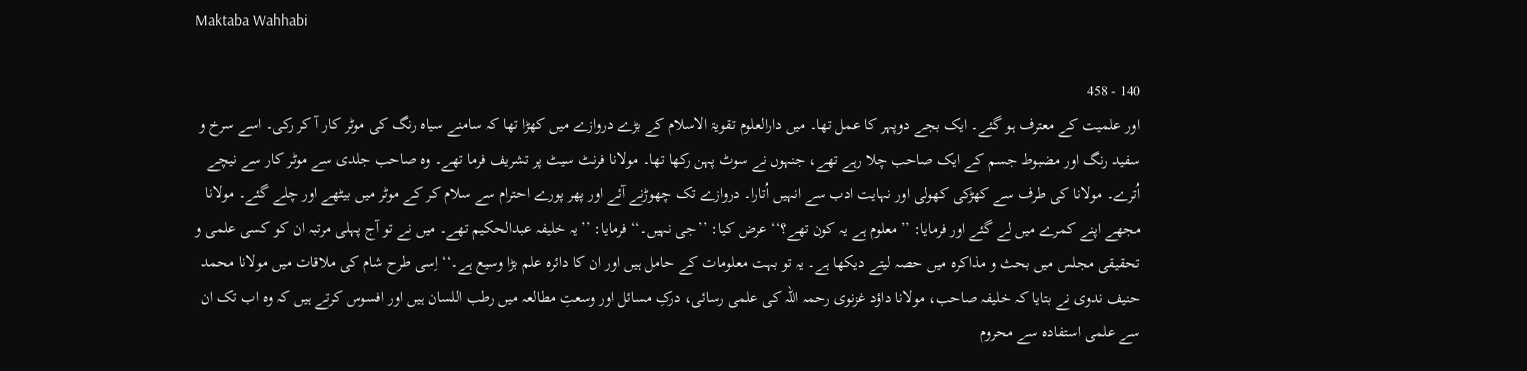Maktaba Wahhabi

140 - 458
اور علمیت کے معترف ہو گئے۔ ایک بجے دوپہر کا عمل تھا۔ میں دارالعلوم تقویۃ الاسلام کے بڑے دروازے میں کھڑا تھا کہ سامنے سیاہ رنگ کی موٹر کار آ کر رکی۔ اسے سرخ و سفید رنگ اور مضبوط جسم کے ایک صاحب چلا رہے تھے، جنہوں نے سوٹ پہن رکھا تھا۔ مولانا فرنٹ سیٹ پر تشریف فرما تھے۔ وہ صاحب جلدی سے موٹر کار سے نیچے اُترے۔ مولانا کی طرف سے کھڑکی کھولی اور نہایت ادب سے انہیں اُتارا۔ دروازے تک چھوڑنے آئے اور پھر پورے احترام سے سلام کر کے موٹر میں بیٹھے اور چلے گئے۔ مولانا مجھے اپنے کمرے میں لے گئے اور فرمایا: ’’معلوم ہے یہ کون تھے؟‘‘ عرض کیا: ’’جی نہیں۔‘‘ فرمایا: ’’یہ خلیفہ عبدالحکیم تھے۔ میں نے تو آج پہلی مرتبہ ان کو کسی علمی و تحقیقی مجلس میں بحث و مذاکرہ میں حصہ لیتے دیکھا ہے۔ یہ تو بہت معلومات کے حامل ہیں اور ان کا دائرہ علم بڑا وسیع ہے۔‘‘ اِسی طرح شام کی ملاقات میں مولانا محمد حنیف ندوی نے بتایا کہ خلیفہ صاحب، مولانا داؤد غزنوی رحمہ اللہ کی علمی رسائی، درکِ مسائل اور وسعتِ مطالعہ میں رطب اللسان ہیں اور افسوس کرتے ہیں کہ وہ اب تک ان سے علمی استفادہ سے محروم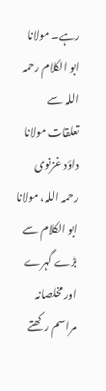رہے۔ مولانا ابو الکلام رحمہ اللہ سے تعلقات مولانا داؤد غزنوی رحمہ اللہ، مولانا ابو الکلام سے بڑے گہرے اور مخلصانہ مراسم رکھتے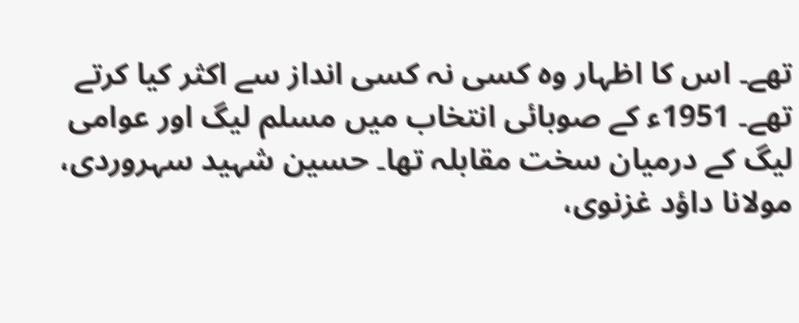تھے۔ اس کا اظہار وہ کسی نہ کسی انداز سے اکثر کیا کرتے تھے۔ 1951ء کے صوبائی انتخاب میں مسلم لیگ اور عوامی لیگ کے درمیان سخت مقابلہ تھا۔ حسین شہید سہروردی، مولانا داؤد غزنوی،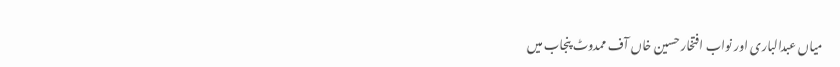میاں عبدالباری اور نواب افتخار حسین خاں آف ممدوٹ پنجاب میں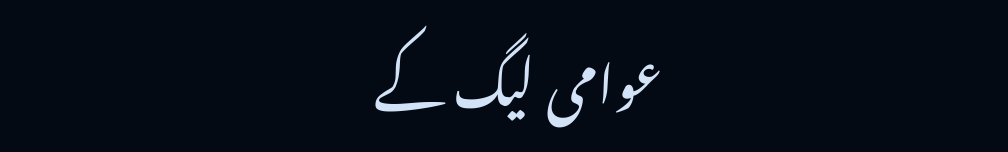عوامی لیگ کے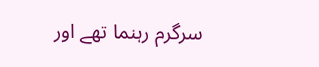سرگرم رہنما تھے اور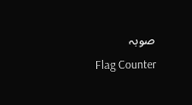صوبہ
Flag Counter